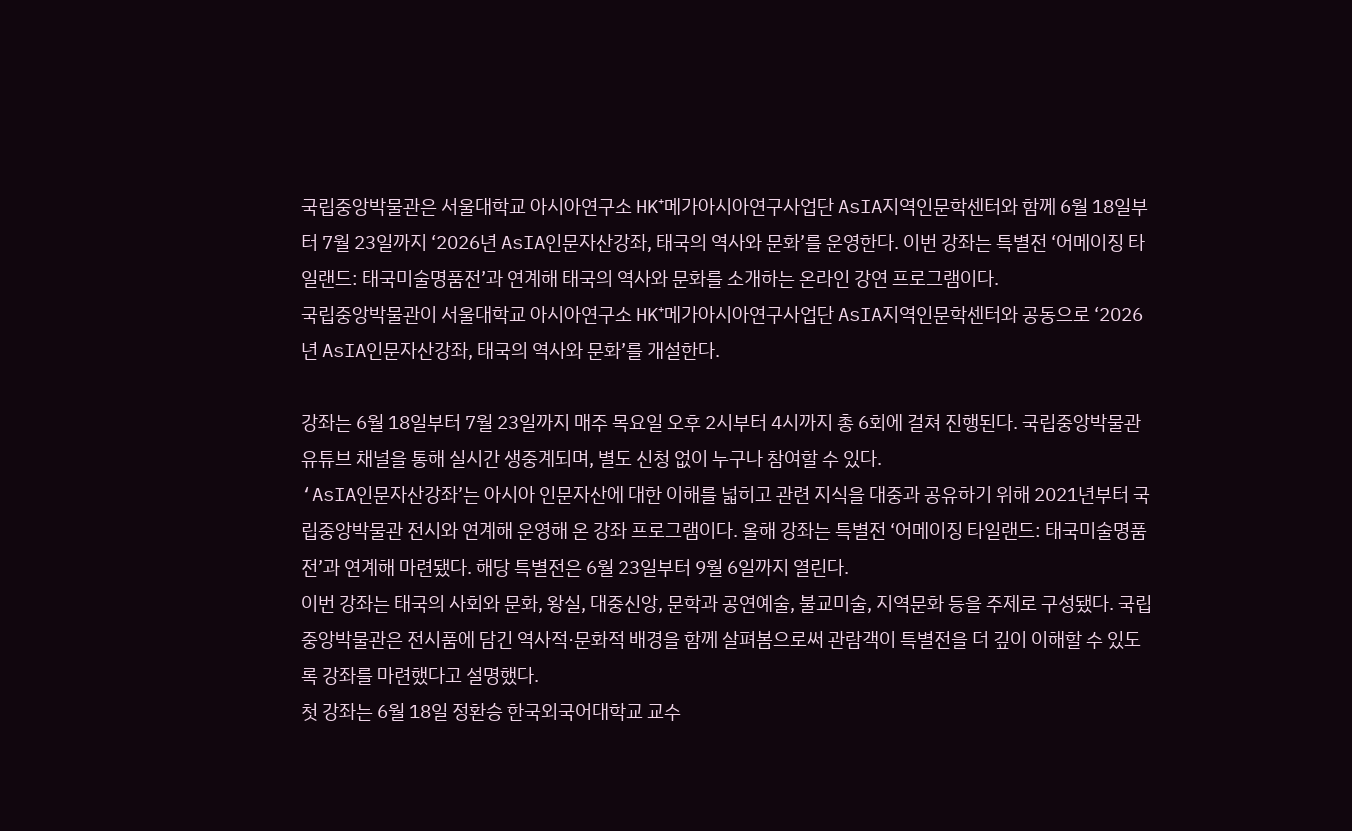국립중앙박물관은 서울대학교 아시아연구소 HK⁺메가아시아연구사업단 AsIA지역인문학센터와 함께 6월 18일부터 7월 23일까지 ‘2026년 AsIA인문자산강좌, 태국의 역사와 문화’를 운영한다. 이번 강좌는 특별전 ‘어메이징 타일랜드: 태국미술명품전’과 연계해 태국의 역사와 문화를 소개하는 온라인 강연 프로그램이다.
국립중앙박물관이 서울대학교 아시아연구소 HK⁺메가아시아연구사업단 AsIA지역인문학센터와 공동으로 ‘2026년 AsIA인문자산강좌, 태국의 역사와 문화’를 개설한다.

강좌는 6월 18일부터 7월 23일까지 매주 목요일 오후 2시부터 4시까지 총 6회에 걸쳐 진행된다. 국립중앙박물관 유튜브 채널을 통해 실시간 생중계되며, 별도 신청 없이 누구나 참여할 수 있다.
‘AsIA인문자산강좌’는 아시아 인문자산에 대한 이해를 넓히고 관련 지식을 대중과 공유하기 위해 2021년부터 국립중앙박물관 전시와 연계해 운영해 온 강좌 프로그램이다. 올해 강좌는 특별전 ‘어메이징 타일랜드: 태국미술명품전’과 연계해 마련됐다. 해당 특별전은 6월 23일부터 9월 6일까지 열린다.
이번 강좌는 태국의 사회와 문화, 왕실, 대중신앙, 문학과 공연예술, 불교미술, 지역문화 등을 주제로 구성됐다. 국립중앙박물관은 전시품에 담긴 역사적·문화적 배경을 함께 살펴봄으로써 관람객이 특별전을 더 깊이 이해할 수 있도록 강좌를 마련했다고 설명했다.
첫 강좌는 6월 18일 정환승 한국외국어대학교 교수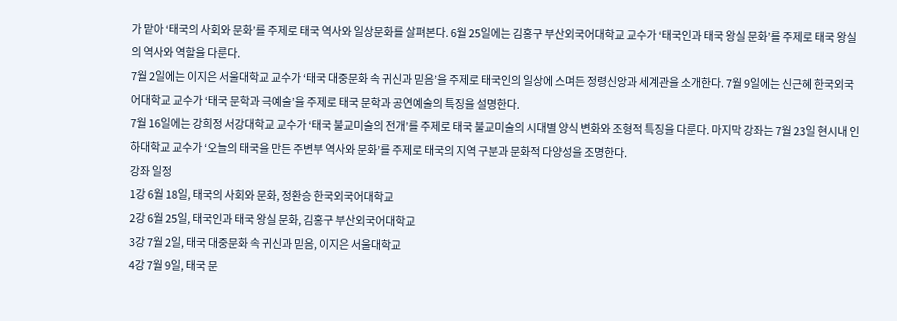가 맡아 ‘태국의 사회와 문화’를 주제로 태국 역사와 일상문화를 살펴본다. 6월 25일에는 김홍구 부산외국어대학교 교수가 ‘태국인과 태국 왕실 문화’를 주제로 태국 왕실의 역사와 역할을 다룬다.
7월 2일에는 이지은 서울대학교 교수가 ‘태국 대중문화 속 귀신과 믿음’을 주제로 태국인의 일상에 스며든 정령신앙과 세계관을 소개한다. 7월 9일에는 신근혜 한국외국어대학교 교수가 ‘태국 문학과 극예술’을 주제로 태국 문학과 공연예술의 특징을 설명한다.
7월 16일에는 강희정 서강대학교 교수가 ‘태국 불교미술의 전개’를 주제로 태국 불교미술의 시대별 양식 변화와 조형적 특징을 다룬다. 마지막 강좌는 7월 23일 현시내 인하대학교 교수가 ‘오늘의 태국을 만든 주변부 역사와 문화’를 주제로 태국의 지역 구분과 문화적 다양성을 조명한다.
강좌 일정
1강 6월 18일, 태국의 사회와 문화, 정환승 한국외국어대학교
2강 6월 25일, 태국인과 태국 왕실 문화, 김홍구 부산외국어대학교
3강 7월 2일, 태국 대중문화 속 귀신과 믿음, 이지은 서울대학교
4강 7월 9일, 태국 문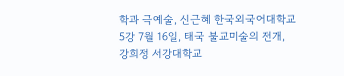학과 극예술, 신근혜 한국외국어대학교
5강 7월 16일, 태국 불교미술의 전개, 강희정 서강대학교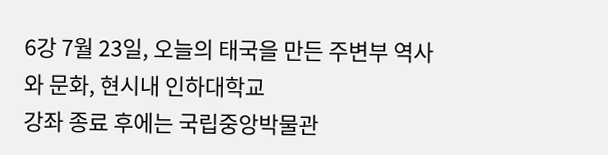6강 7월 23일, 오늘의 태국을 만든 주변부 역사와 문화, 현시내 인하대학교
강좌 종료 후에는 국립중앙박물관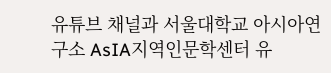유튜브 채널과 서울대학교 아시아연구소 AsIA지역인문학센터 유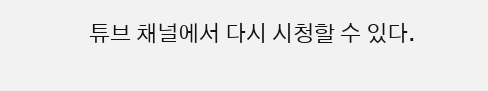튜브 채널에서 다시 시청할 수 있다.